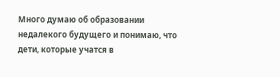Много думаю об образовании недалекого будущего и понимаю, что дети, которые учатся в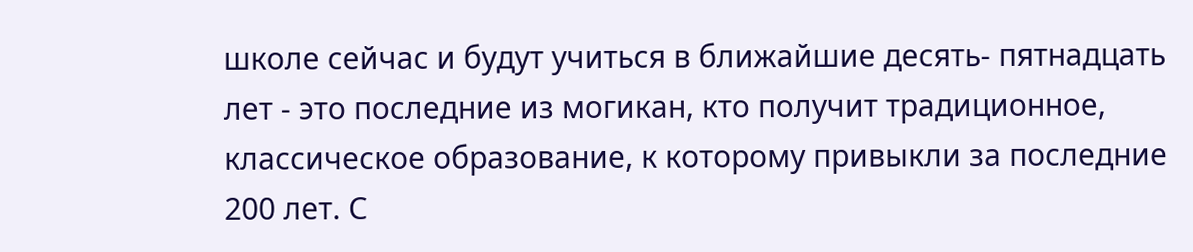школе сейчас и будут учиться в ближайшие десять- пятнадцать лет - это последние из могикан, кто получит традиционное, классическое образование, к которому привыкли за последние 200 лет. С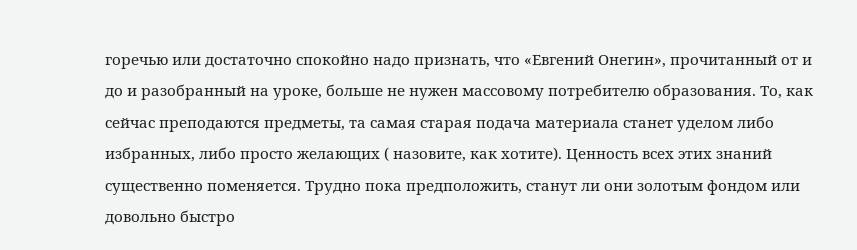горечью или достаточно спокойно надо признать, что «Евгений Онегин», прочитанный от и до и разобранный на уроке, больше не нужен массовому потребителю образования. То, как сейчас преподаются предметы, та самая старая подача материала станет уделом либо избранных, либо просто желающих ( назовите, как хотите). Ценность всех этих знаний существенно поменяется. Трудно пока предположить, станут ли они золотым фондом или довольно быстро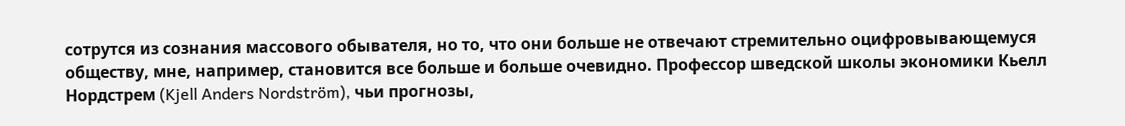сотрутся из сознания массового обывателя, но то, что они больше не отвечают стремительно оцифровывающемуся обществу, мне, например, становится все больше и больше очевидно. Профессор шведской школы экономики Кьелл Нордстрем (Kjell Anders Nordström), чьи прогнозы,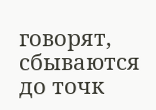говорят, сбываются до точк